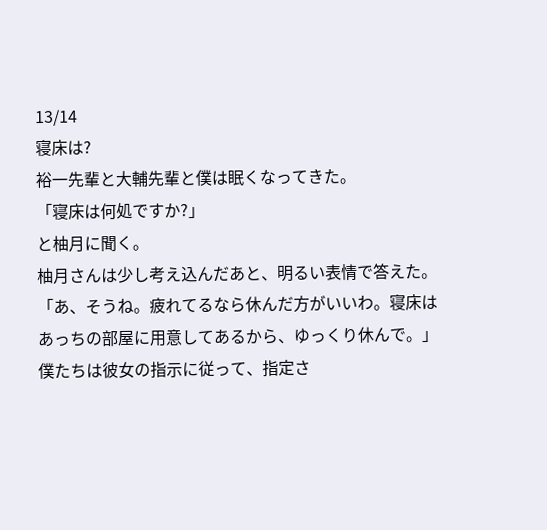13/14
寝床は?
裕一先輩と大輔先輩と僕は眠くなってきた。
「寝床は何処ですか?」
と柚月に聞く。
柚月さんは少し考え込んだあと、明るい表情で答えた。「あ、そうね。疲れてるなら休んだ方がいいわ。寝床はあっちの部屋に用意してあるから、ゆっくり休んで。」
僕たちは彼女の指示に従って、指定さ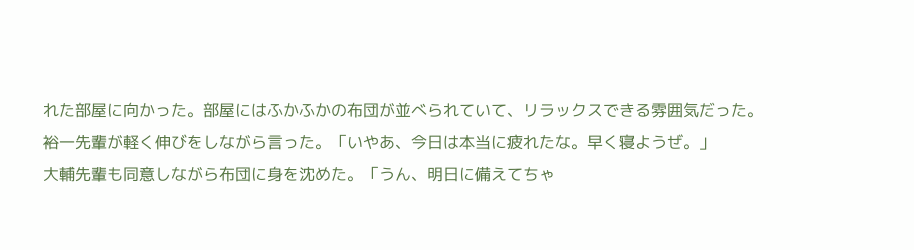れた部屋に向かった。部屋にはふかふかの布団が並べられていて、リラックスできる雰囲気だった。
裕一先輩が軽く伸びをしながら言った。「いやあ、今日は本当に疲れたな。早く寝ようぜ。」
大輔先輩も同意しながら布団に身を沈めた。「うん、明日に備えてちゃ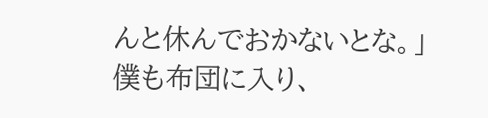んと休んでおかないとな。」
僕も布団に入り、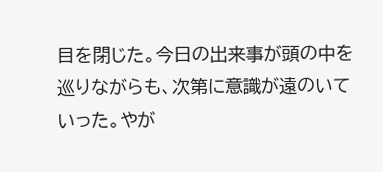目を閉じた。今日の出来事が頭の中を巡りながらも、次第に意識が遠のいていった。やが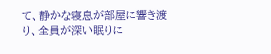て、静かな寝息が部屋に響き渡り、全員が深い眠りに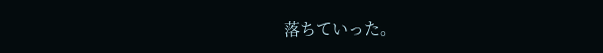落ちていった。